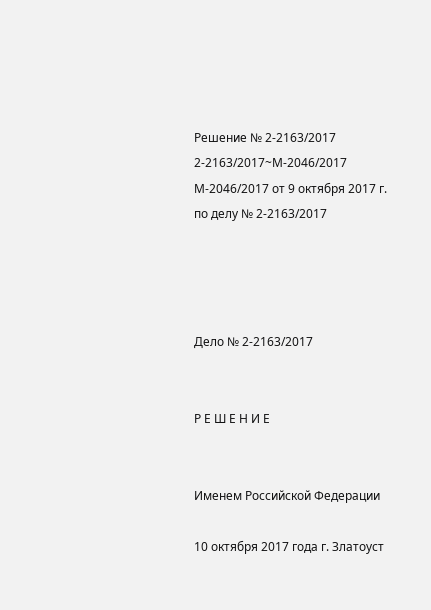Решение № 2-2163/2017 2-2163/2017~М-2046/2017 М-2046/2017 от 9 октября 2017 г. по делу № 2-2163/2017




Дело № 2-2163/2017


Р Е Ш Е Н И Е


Именем Российской Федерации

10 октября 2017 года г. Златоуст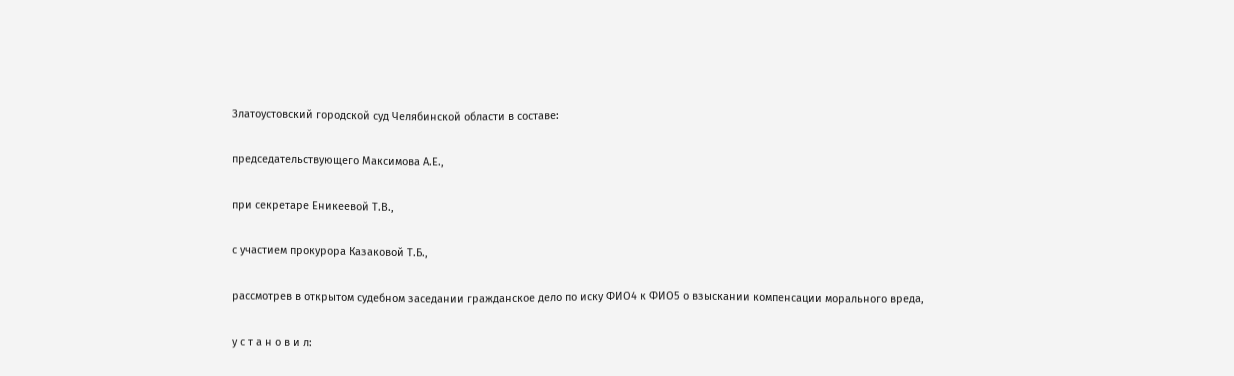Златоустовский городской суд Челябинской области в составе:

председательствующего Максимова А.Е.,

при секретаре Еникеевой Т.В.,

с участием прокурора Казаковой Т.Б.,

рассмотрев в открытом судебном заседании гражданское дело по иску ФИО4 к ФИО5 о взыскании компенсации морального вреда,

у с т а н о в и л: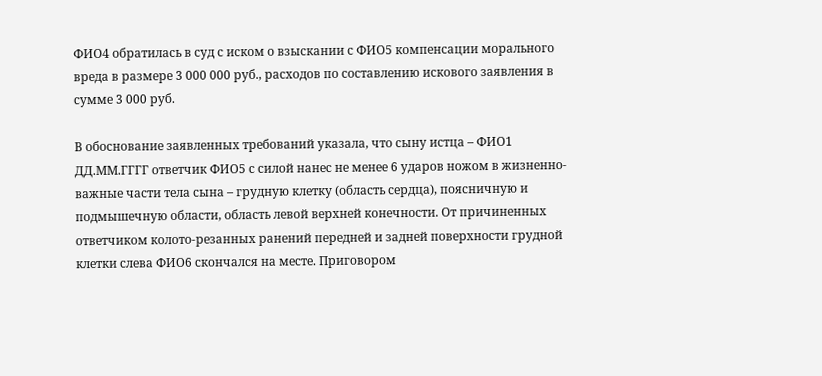ФИО4 обратилась в суд с иском о взыскании с ФИО5 компенсации морального вреда в размере 3 000 000 руб., расходов по составлению искового заявления в сумме 3 000 руб.

В обоснование заявленных требований указала, что сыну истца – ФИО1 ДД.ММ.ГГГГ ответчик ФИО5 с силой нанес не менее 6 ударов ножом в жизненно-важные части тела сына – грудную клетку (область сердца), поясничную и подмышечную области, область левой верхней конечности. От причиненных ответчиком колото-резанных ранений передней и задней поверхности грудной клетки слева ФИО6 скончался на месте. Приговором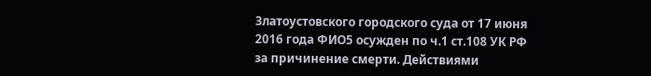Златоустовского городского суда от 17 июня 2016 года ФИО5 осужден по ч.1 ст.108 УК РФ за причинение смерти. Действиями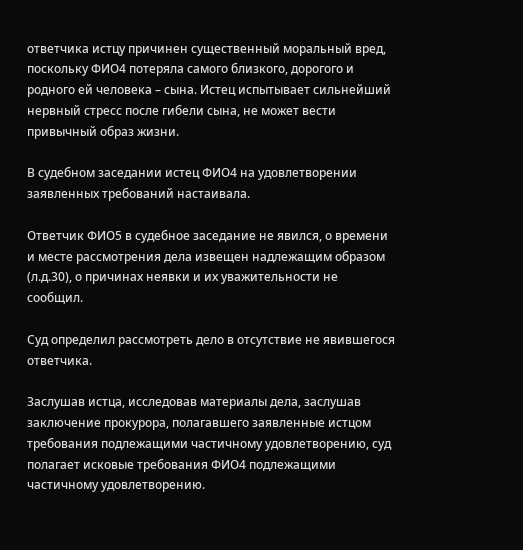ответчика истцу причинен существенный моральный вред, поскольку ФИО4 потеряла самого близкого, дорогого и родного ей человека – сына. Истец испытывает сильнейший нервный стресс после гибели сына, не может вести привычный образ жизни.

В судебном заседании истец ФИО4 на удовлетворении заявленных требований настаивала.

Ответчик ФИО5 в судебное заседание не явился, о времени и месте рассмотрения дела извещен надлежащим образом (л.д.30), о причинах неявки и их уважительности не сообщил.

Суд определил рассмотреть дело в отсутствие не явившегося ответчика.

Заслушав истца, исследовав материалы дела, заслушав заключение прокурора, полагавшего заявленные истцом требования подлежащими частичному удовлетворению, суд полагает исковые требования ФИО4 подлежащими частичному удовлетворению.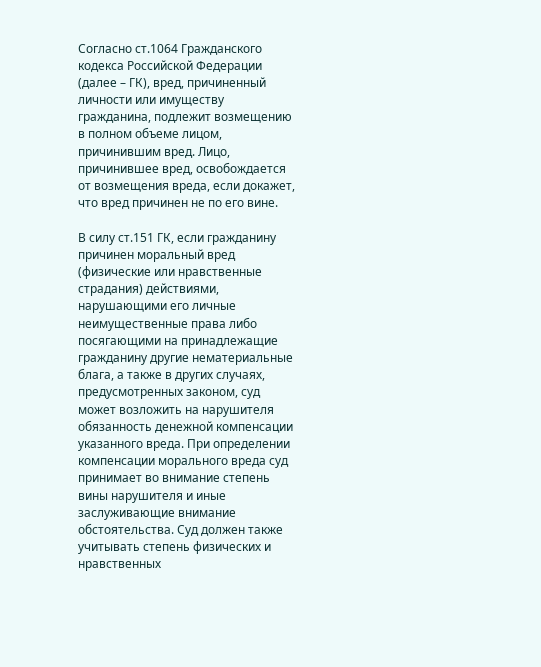Согласно ст.1064 Гражданского кодекса Российской Федерации (далее – ГК), вред, причиненный личности или имуществу гражданина, подлежит возмещению в полном объеме лицом, причинившим вред. Лицо, причинившее вред, освобождается от возмещения вреда, если докажет, что вред причинен не по его вине.

В силу ст.151 ГК, если гражданину причинен моральный вред (физические или нравственные страдания) действиями, нарушающими его личные неимущественные права либо посягающими на принадлежащие гражданину другие нематериальные блага, а также в других случаях, предусмотренных законом, суд может возложить на нарушителя обязанность денежной компенсации указанного вреда. При определении компенсации морального вреда суд принимает во внимание степень вины нарушителя и иные заслуживающие внимание обстоятельства. Суд должен также учитывать степень физических и нравственных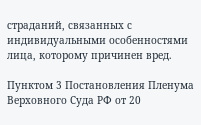страданий, связанных с индивидуальными особенностями лица, которому причинен вред.

Пунктом 3 Постановления Пленума Верховного Суда РФ от 20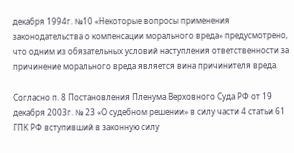декабря 1994г. №10 «Некоторые вопросы применения законодательства о компенсации морального вреда» предусмотрено, что одним из обязательных условий наступления ответственности за причинение морального вреда является вина причинителя вреда.

Согласно п. 8 Постановления Пленума Верховного Суда РФ от 19 декабря 2003г. № 23 «О судебном решении» в силу части 4 статьи 61 ГПК РФ вступивший в законную силу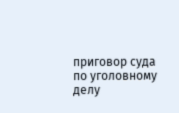приговор суда по уголовному делу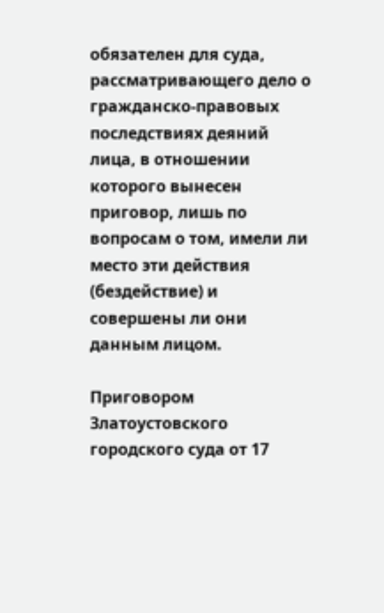обязателен для суда, рассматривающего дело о гражданско-правовых последствиях деяний лица, в отношении которого вынесен приговор, лишь по вопросам о том, имели ли место эти действия (бездействие) и совершены ли они данным лицом.

Приговором Златоустовского городского суда от 17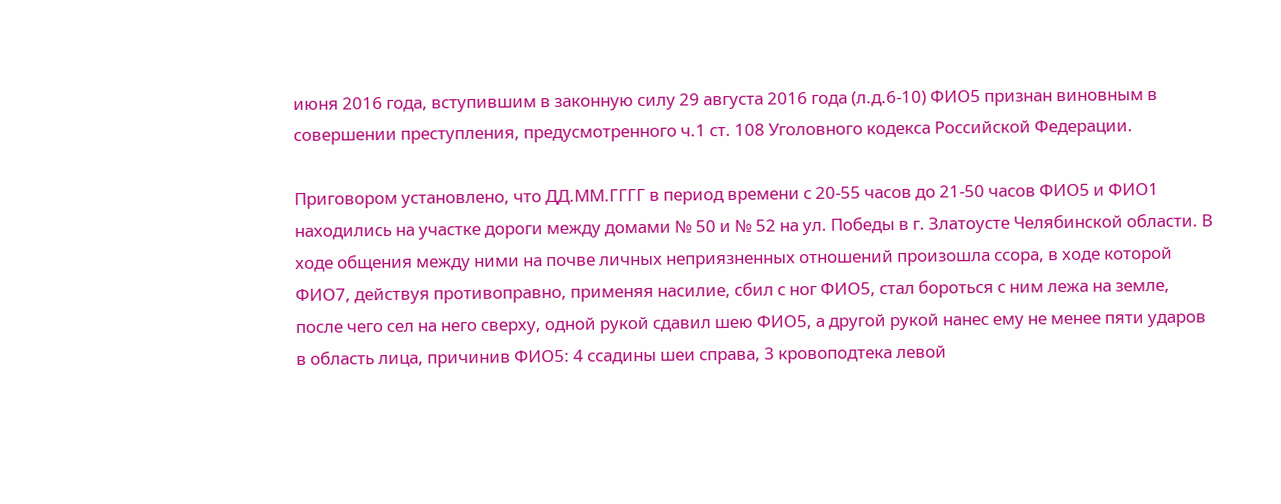июня 2016 года, вступившим в законную силу 29 августа 2016 года (л.д.6-10) ФИО5 признан виновным в совершении преступления, предусмотренного ч.1 ст. 108 Уголовного кодекса Российской Федерации.

Приговором установлено, что ДД.ММ.ГГГГ в период времени с 20-55 часов до 21-50 часов ФИО5 и ФИО1 находились на участке дороги между домами № 50 и № 52 на ул. Победы в г. Златоусте Челябинской области. В ходе общения между ними на почве личных неприязненных отношений произошла ссора, в ходе которой ФИО7, действуя противоправно, применяя насилие, сбил с ног ФИО5, стал бороться с ним лежа на земле, после чего сел на него сверху, одной рукой сдавил шею ФИО5, а другой рукой нанес ему не менее пяти ударов в область лица, причинив ФИО5: 4 ссадины шеи справа, 3 кровоподтека левой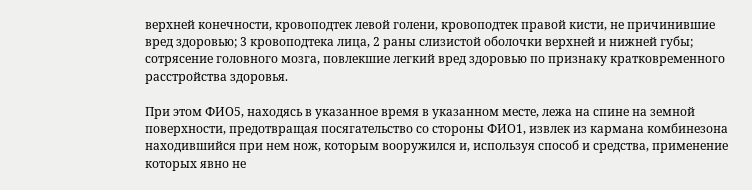верхней конечности, кровоподтек левой голени, кровоподтек правой кисти, не причинившие вред здоровью; 3 кровоподтека лица, 2 раны слизистой оболочки верхней и нижней губы; сотрясение головного мозга, повлекшие легкий вред здоровью по признаку кратковременного расстройства здоровья.

При этом ФИО5, находясь в указанное время в указанном месте, лежа на спине на земной поверхности, предотвращая посягательство со стороны ФИО1, извлек из кармана комбинезона находившийся при нем нож, которым вооружился и, используя способ и средства, применение которых явно не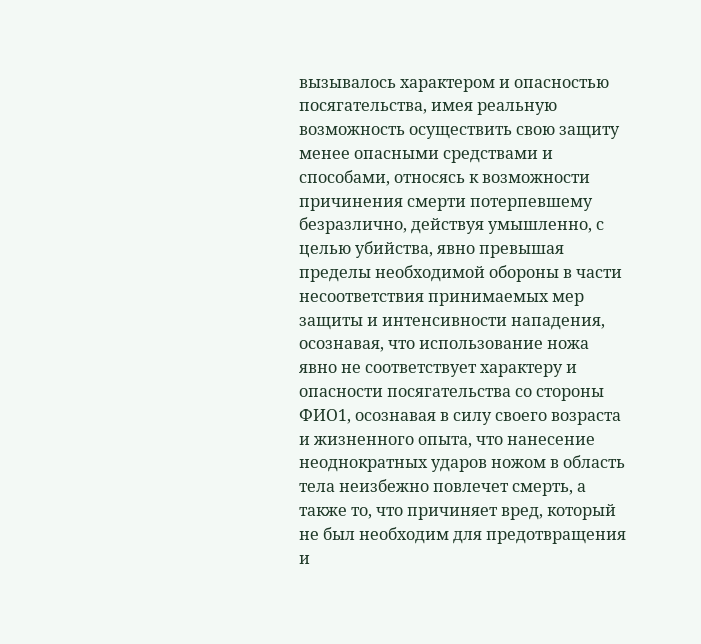вызывалось характером и опасностью посягательства, имея реальную возможность осуществить свою защиту менее опасными средствами и способами, относясь к возможности причинения смерти потерпевшему безразлично, действуя умышленно, с целью убийства, явно превышая пределы необходимой обороны в части несоответствия принимаемых мер защиты и интенсивности нападения, осознавая, что использование ножа явно не соответствует характеру и опасности посягательства со стороны ФИО1, осознавая в силу своего возраста и жизненного опыта, что нанесение неоднократных ударов ножом в область тела неизбежно повлечет смерть, а также то, что причиняет вред, который не был необходим для предотвращения и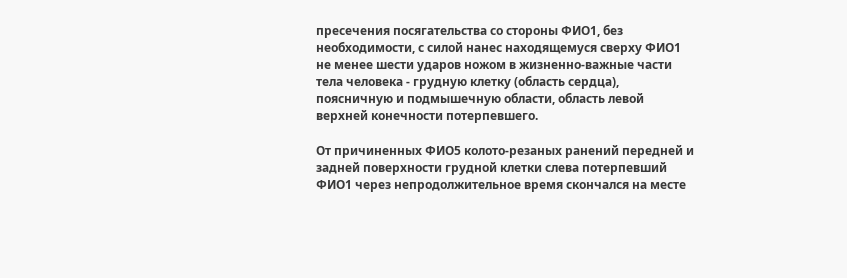пресечения посягательства со стороны ФИО1, без необходимости, с силой нанес находящемуся сверху ФИО1 не менее шести ударов ножом в жизненно-важные части тела человека - грудную клетку (область сердца), поясничную и подмышечную области, область левой верхней конечности потерпевшего.

От причиненных ФИО5 колото-резаных ранений передней и задней поверхности грудной клетки слева потерпевший ФИО1 через непродолжительное время скончался на месте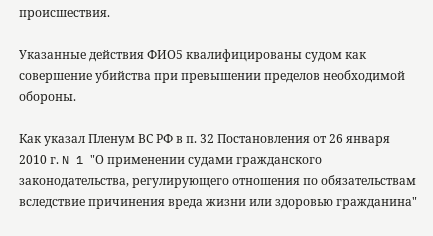происшествия.

Указанные действия ФИО5 квалифицированы судом как совершение убийства при превышении пределов необходимой обороны.

Как указал Пленум ВС РФ в п. 32 Постановления от 26 января 2010 г. N 1 "О применении судами гражданского законодательства, регулирующего отношения по обязательствам вследствие причинения вреда жизни или здоровью гражданина"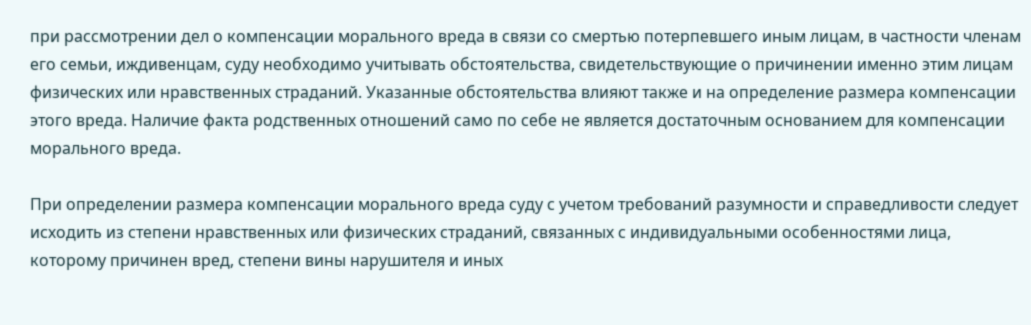при рассмотрении дел о компенсации морального вреда в связи со смертью потерпевшего иным лицам, в частности членам его семьи, иждивенцам, суду необходимо учитывать обстоятельства, свидетельствующие о причинении именно этим лицам физических или нравственных страданий. Указанные обстоятельства влияют также и на определение размера компенсации этого вреда. Наличие факта родственных отношений само по себе не является достаточным основанием для компенсации морального вреда.

При определении размера компенсации морального вреда суду с учетом требований разумности и справедливости следует исходить из степени нравственных или физических страданий, связанных с индивидуальными особенностями лица, которому причинен вред, степени вины нарушителя и иных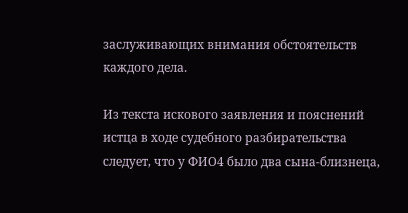заслуживающих внимания обстоятельств каждого дела.

Из текста искового заявления и пояснений истца в ходе судебного разбирательства следует, что у ФИО4 было два сына-близнеца,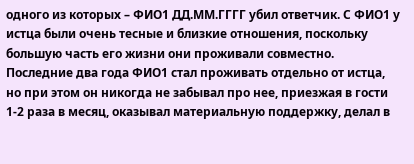одного из которых – ФИО1 ДД.ММ.ГГГГ убил ответчик. С ФИО1 у истца были очень тесные и близкие отношения, поскольку большую часть его жизни они проживали совместно. Последние два года ФИО1 стал проживать отдельно от истца, но при этом он никогда не забывал про нее, приезжая в гости 1-2 раза в месяц, оказывал материальную поддержку, делал в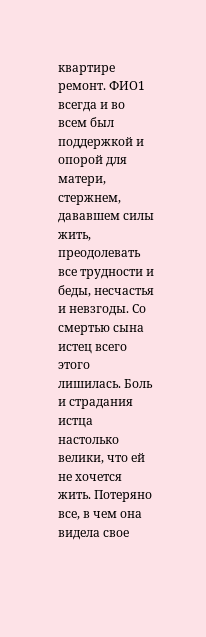квартире ремонт. ФИО1 всегда и во всем был поддержкой и опорой для матери, стержнем, дававшем силы жить, преодолевать все трудности и беды, несчастья и невзгоды. Со смертью сына истец всего этого лишилась. Боль и страдания истца настолько велики, что ей не хочется жить. Потеряно все, в чем она видела свое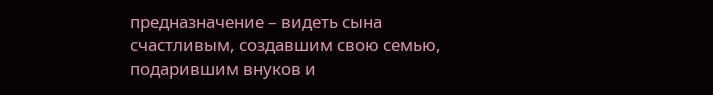предназначение – видеть сына счастливым, создавшим свою семью, подарившим внуков и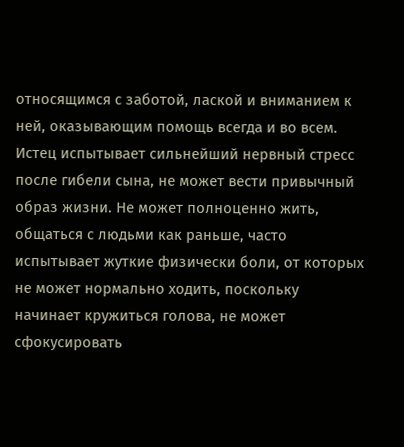относящимся с заботой, лаской и вниманием к ней, оказывающим помощь всегда и во всем. Истец испытывает сильнейший нервный стресс после гибели сына, не может вести привычный образ жизни. Не может полноценно жить, общаться с людьми как раньше, часто испытывает жуткие физически боли, от которых не может нормально ходить, поскольку начинает кружиться голова, не может сфокусировать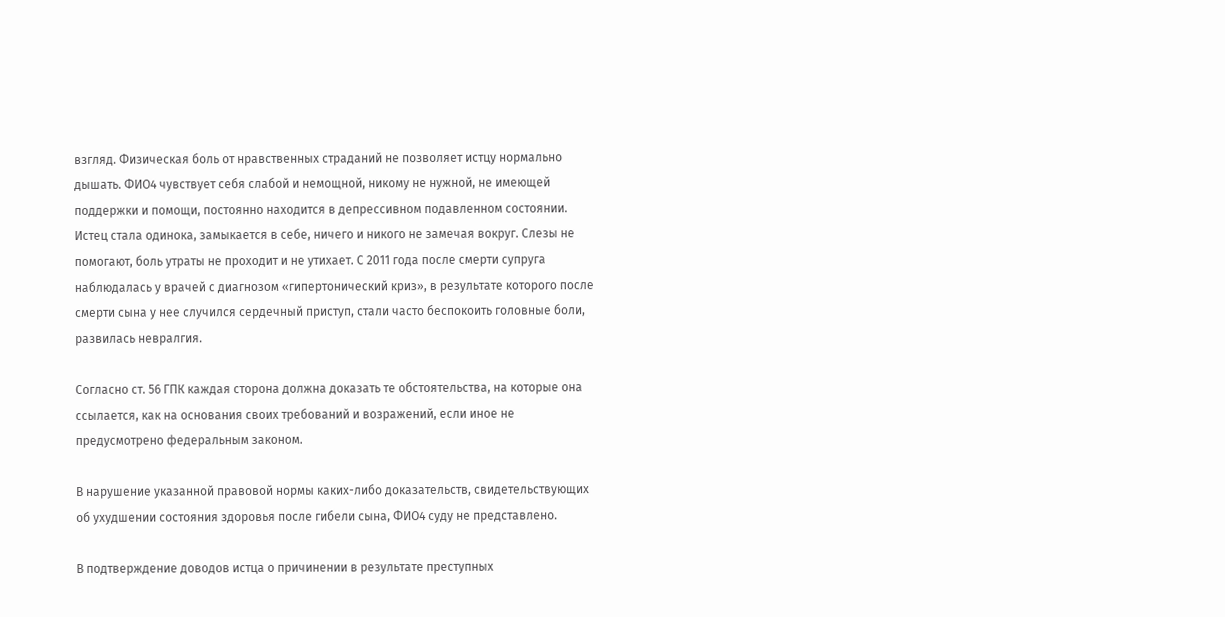взгляд. Физическая боль от нравственных страданий не позволяет истцу нормально дышать. ФИО4 чувствует себя слабой и немощной, никому не нужной, не имеющей поддержки и помощи, постоянно находится в депрессивном подавленном состоянии. Истец стала одинока, замыкается в себе, ничего и никого не замечая вокруг. Слезы не помогают, боль утраты не проходит и не утихает. С 2011 года после смерти супруга наблюдалась у врачей с диагнозом «гипертонический криз», в результате которого после смерти сына у нее случился сердечный приступ, стали часто беспокоить головные боли, развилась невралгия.

Согласно ст. 56 ГПК каждая сторона должна доказать те обстоятельства, на которые она ссылается, как на основания своих требований и возражений, если иное не предусмотрено федеральным законом.

В нарушение указанной правовой нормы каких-либо доказательств, свидетельствующих об ухудшении состояния здоровья после гибели сына, ФИО4 суду не представлено.

В подтверждение доводов истца о причинении в результате преступных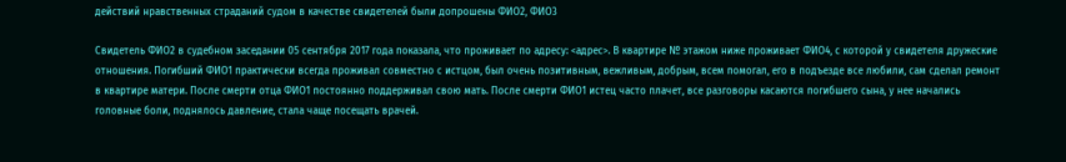действий нравственных страданий судом в качестве свидетелей были допрошены ФИО2, ФИО3

Свидетель ФИО2 в судебном заседании 05 сентября 2017 года показала, что проживает по адресу: <адрес>. В квартире № этажом ниже проживает ФИО4, с которой у свидетеля дружеские отношения. Погибший ФИО1 практически всегда проживал совместно с истцом, был очень позитивным, вежливым, добрым, всем помогал, его в подъезде все любили, сам сделал ремонт в квартире матери. После смерти отца ФИО1 постоянно поддерживал свою мать. После смерти ФИО1 истец часто плачет, все разговоры касаются погибшего сына, у нее начались головные боли, поднялось давление, стала чаще посещать врачей.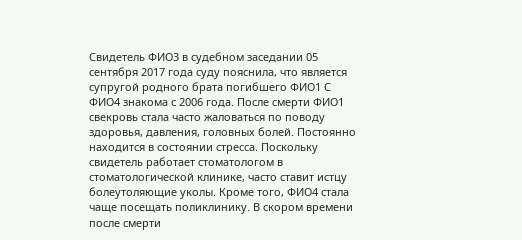Свидетель ФИО3 в судебном заседании 05 сентября 2017 года суду пояснила, что является супругой родного брата погибшего ФИО1 С ФИО4 знакома с 2006 года. После смерти ФИО1 свекровь стала часто жаловаться по поводу здоровья, давления, головных болей. Постоянно находится в состоянии стресса. Поскольку свидетель работает стоматологом в стоматологической клинике, часто ставит истцу болеутоляющие уколы. Кроме того, ФИО4 стала чаще посещать поликлинику. В скором времени после смерти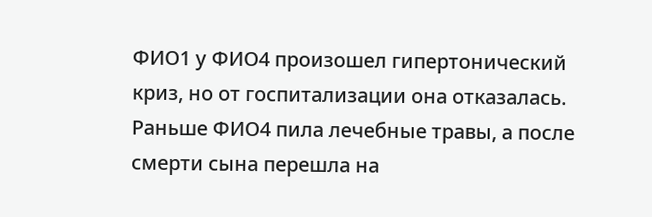ФИО1 у ФИО4 произошел гипертонический криз, но от госпитализации она отказалась. Раньше ФИО4 пила лечебные травы, а после смерти сына перешла на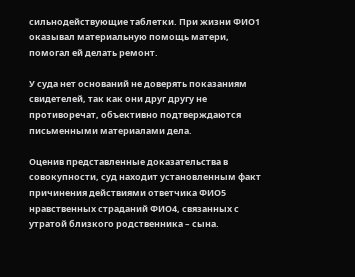сильнодействующие таблетки. При жизни ФИО1 оказывал материальную помощь матери, помогал ей делать ремонт.

У суда нет оснований не доверять показаниям свидетелей, так как они друг другу не противоречат, объективно подтверждаются письменными материалами дела.

Оценив представленные доказательства в совокупности, суд находит установленным факт причинения действиями ответчика ФИО5 нравственных страданий ФИО4, связанных с утратой близкого родственника – сына.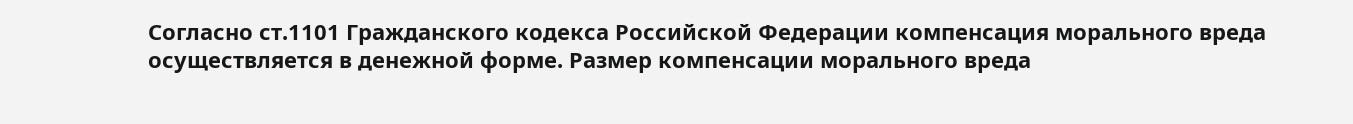Согласно ст.1101 Гражданского кодекса Российской Федерации компенсация морального вреда осуществляется в денежной форме. Размер компенсации морального вреда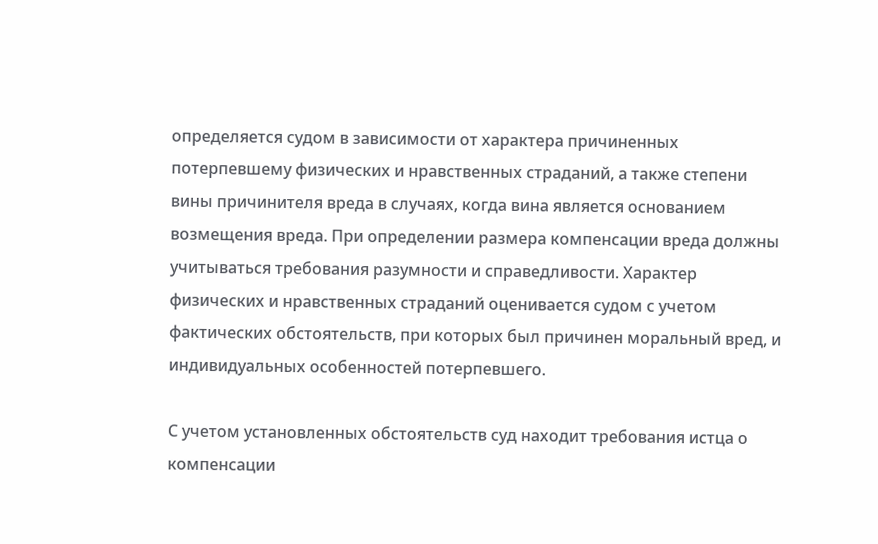определяется судом в зависимости от характера причиненных потерпевшему физических и нравственных страданий, а также степени вины причинителя вреда в случаях, когда вина является основанием возмещения вреда. При определении размера компенсации вреда должны учитываться требования разумности и справедливости. Характер физических и нравственных страданий оценивается судом с учетом фактических обстоятельств, при которых был причинен моральный вред, и индивидуальных особенностей потерпевшего.

С учетом установленных обстоятельств суд находит требования истца о компенсации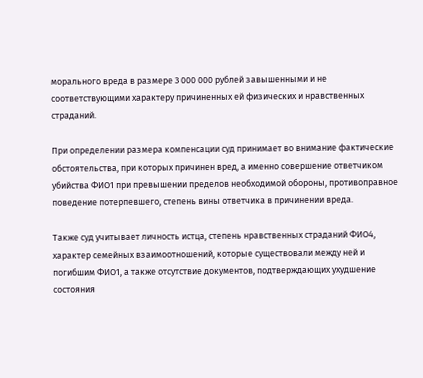морального вреда в размере 3 000 000 рублей завышенными и не соответствующими характеру причиненных ей физических и нравственных страданий.

При определении размера компенсации суд принимает во внимание фактические обстоятельства, при которых причинен вред, а именно совершение ответчиком убийства ФИО1 при превышении пределов необходимой обороны, противоправное поведение потерпевшего, степень вины ответчика в причинении вреда.

Также суд учитывает личность истца, степень нравственных страданий ФИО4, характер семейных взаимоотношений, которые существовали между ней и погибшим ФИО1, а также отсутствие документов, подтверждающих ухудшение состояния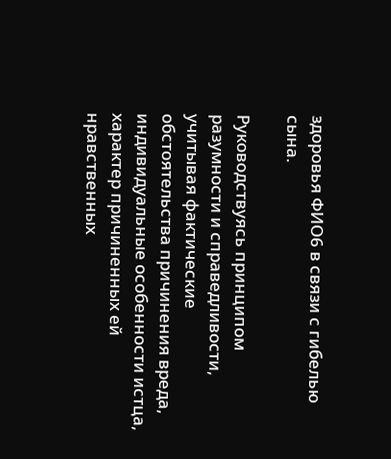здоровья ФИО6 в связи с гибелью сына.

Руководствуясь принципом разумности и справедливости, учитывая фактические обстоятельства причинения вреда, индивидуальные особенности истца, характер причиненных ей нравственных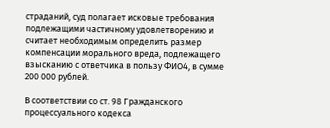страданий, суд полагает исковые требования подлежащими частичному удовлетворению и считает необходимым определить размер компенсации морального вреда, подлежащего взысканию с ответчика в пользу ФИО4, в сумме 200 000 рублей.

В соответствии со ст. 98 Гражданского процессуального кодекса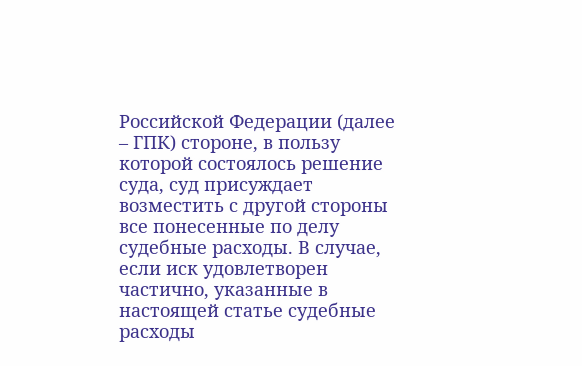Российской Федерации (далее – ГПК) стороне, в пользу которой состоялось решение суда, суд присуждает возместить с другой стороны все понесенные по делу судебные расходы. В случае, если иск удовлетворен частично, указанные в настоящей статье судебные расходы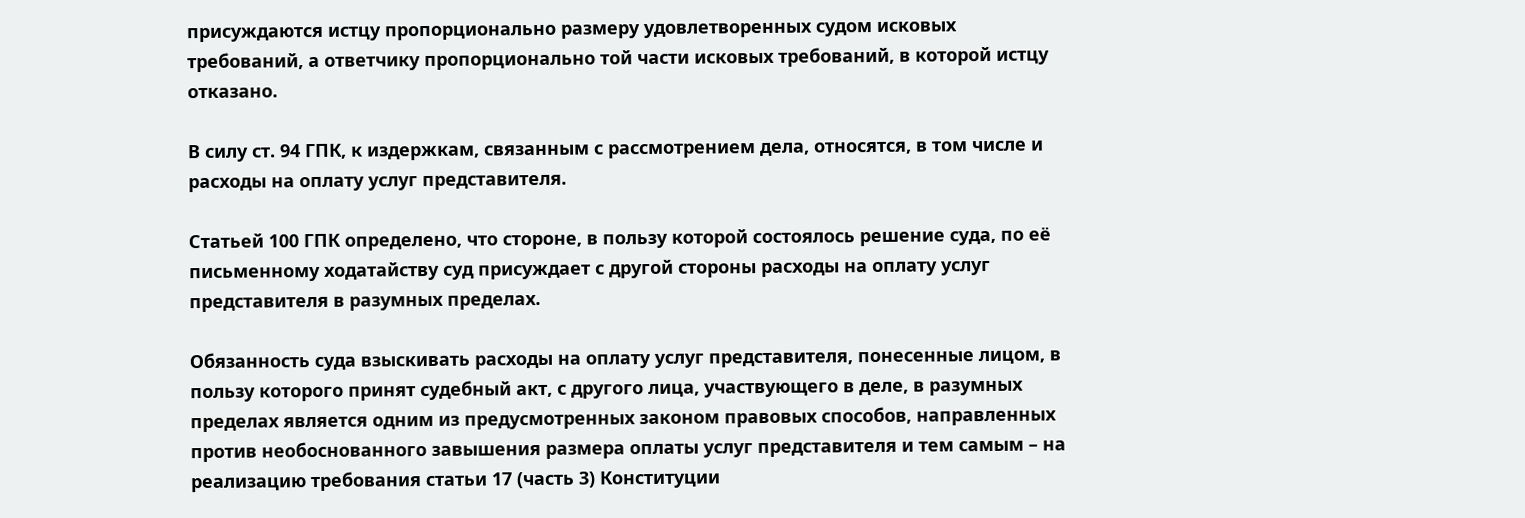присуждаются истцу пропорционально размеру удовлетворенных судом исковых требований, а ответчику пропорционально той части исковых требований, в которой истцу отказано.

В силу ст. 94 ГПК, к издержкам, связанным с рассмотрением дела, относятся, в том числе и расходы на оплату услуг представителя.

Статьей 100 ГПК определено, что стороне, в пользу которой состоялось решение суда, по её письменному ходатайству суд присуждает с другой стороны расходы на оплату услуг представителя в разумных пределах.

Обязанность суда взыскивать расходы на оплату услуг представителя, понесенные лицом, в пользу которого принят судебный акт, с другого лица, участвующего в деле, в разумных пределах является одним из предусмотренных законом правовых способов, направленных против необоснованного завышения размера оплаты услуг представителя и тем самым – на реализацию требования статьи 17 (часть 3) Конституции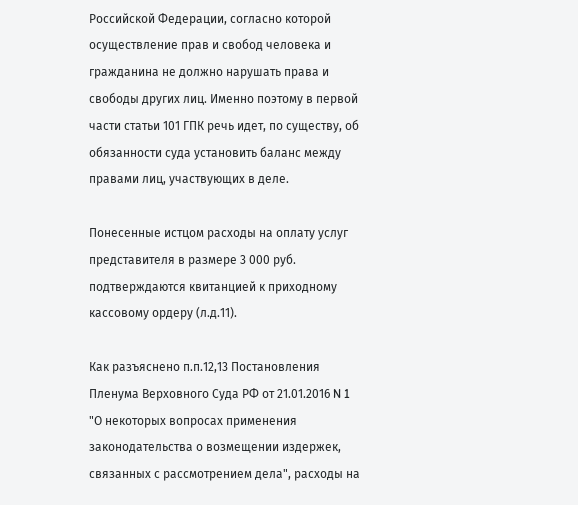Российской Федерации, согласно которой осуществление прав и свобод человека и гражданина не должно нарушать права и свободы других лиц. Именно поэтому в первой части статьи 101 ГПК речь идет, по существу, об обязанности суда установить баланс между правами лиц, участвующих в деле.

Понесенные истцом расходы на оплату услуг представителя в размере 3 000 руб. подтверждаются квитанцией к приходному кассовому ордеру (л.д.11).

Как разъяснено п.п.12,13 Постановления Пленума Верховного Суда РФ от 21.01.2016 N 1 "О некоторых вопросах применения законодательства о возмещении издержек, связанных с рассмотрением дела", расходы на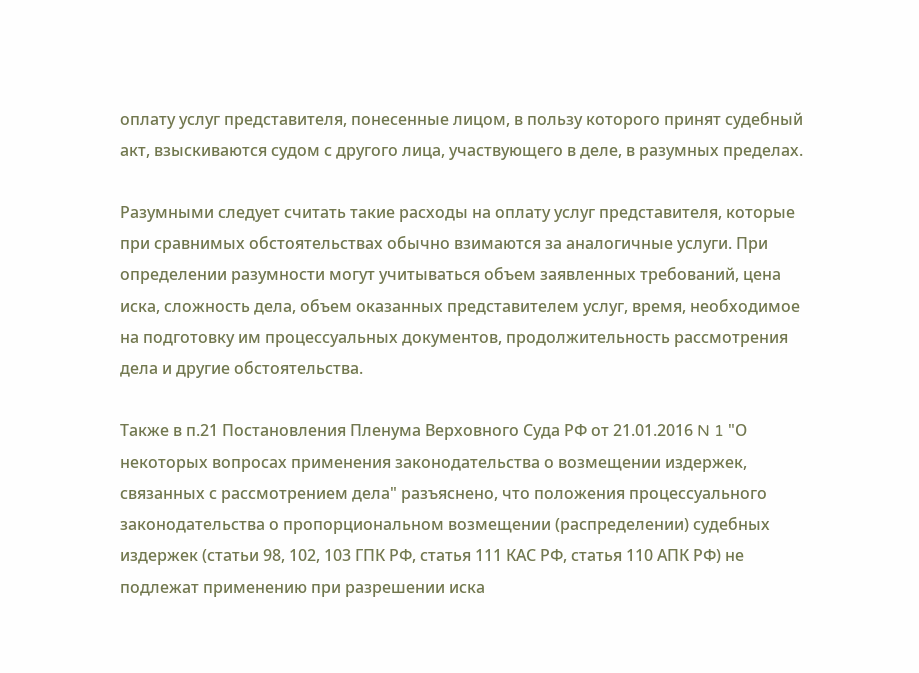оплату услуг представителя, понесенные лицом, в пользу которого принят судебный акт, взыскиваются судом с другого лица, участвующего в деле, в разумных пределах.

Разумными следует считать такие расходы на оплату услуг представителя, которые при сравнимых обстоятельствах обычно взимаются за аналогичные услуги. При определении разумности могут учитываться объем заявленных требований, цена иска, сложность дела, объем оказанных представителем услуг, время, необходимое на подготовку им процессуальных документов, продолжительность рассмотрения дела и другие обстоятельства.

Также в п.21 Постановления Пленума Верховного Суда РФ от 21.01.2016 N 1 "О некоторых вопросах применения законодательства о возмещении издержек, связанных с рассмотрением дела" разъяснено, что положения процессуального законодательства о пропорциональном возмещении (распределении) судебных издержек (статьи 98, 102, 103 ГПК РФ, статья 111 КАС РФ, статья 110 АПК РФ) не подлежат применению при разрешении иска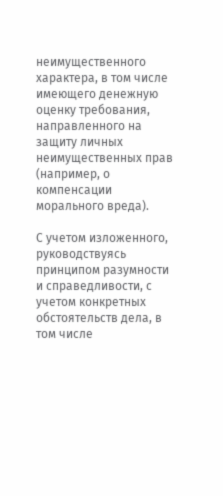неимущественного характера, в том числе имеющего денежную оценку требования, направленного на защиту личных неимущественных прав (например, о компенсации морального вреда).

С учетом изложенного, руководствуясь принципом разумности и справедливости, с учетом конкретных обстоятельств дела, в том числе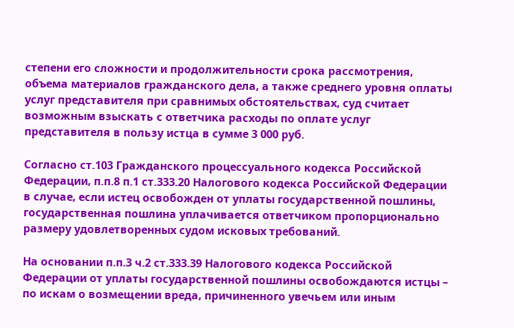степени его сложности и продолжительности срока рассмотрения, объема материалов гражданского дела, а также среднего уровня оплаты услуг представителя при сравнимых обстоятельствах, суд считает возможным взыскать с ответчика расходы по оплате услуг представителя в пользу истца в сумме 3 000 руб.

Согласно ст.103 Гражданского процессуального кодекса Российской Федерации, п.п.8 п.1 ст.333.20 Налогового кодекса Российской Федерации в случае, если истец освобожден от уплаты государственной пошлины, государственная пошлина уплачивается ответчиком пропорционально размеру удовлетворенных судом исковых требований.

На основании п.п.3 ч.2 ст.333.39 Налогового кодекса Российской Федерации от уплаты государственной пошлины освобождаются истцы – по искам о возмещении вреда, причиненного увечьем или иным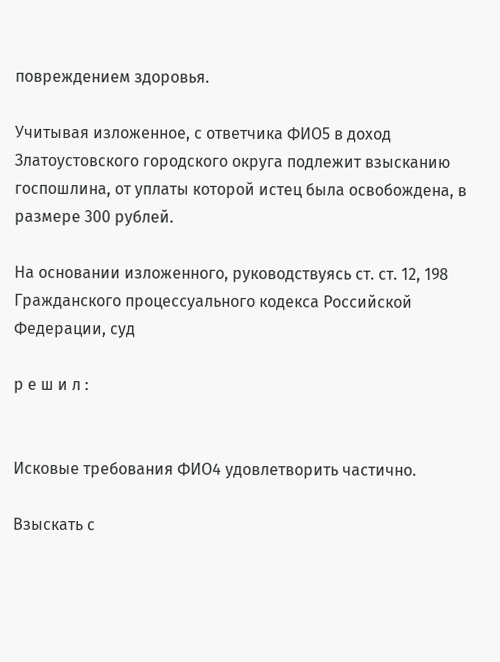повреждением здоровья.

Учитывая изложенное, с ответчика ФИО5 в доход Златоустовского городского округа подлежит взысканию госпошлина, от уплаты которой истец была освобождена, в размере 300 рублей.

На основании изложенного, руководствуясь ст. ст. 12, 198 Гражданского процессуального кодекса Российской Федерации, суд

р е ш и л :


Исковые требования ФИО4 удовлетворить частично.

Взыскать с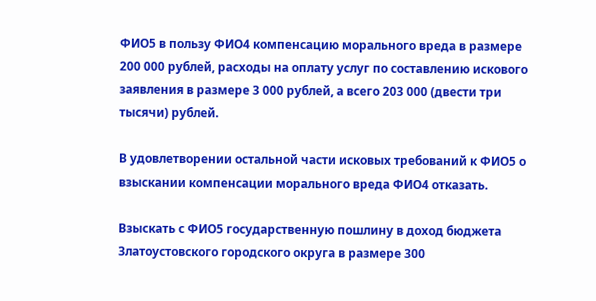ФИО5 в пользу ФИО4 компенсацию морального вреда в размере 200 000 рублей, расходы на оплату услуг по составлению искового заявления в размере 3 000 рублей, а всего 203 000 (двести три тысячи) рублей.

В удовлетворении остальной части исковых требований к ФИО5 о взыскании компенсации морального вреда ФИО4 отказать.

Взыскать с ФИО5 государственную пошлину в доход бюджета Златоустовского городского округа в размере 300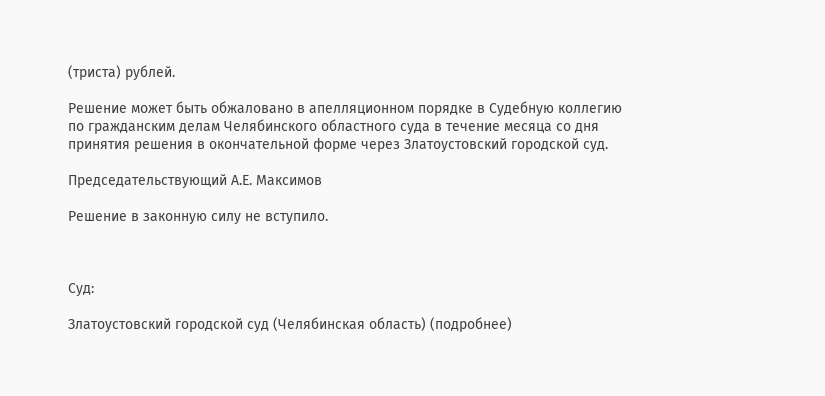(триста) рублей.

Решение может быть обжаловано в апелляционном порядке в Судебную коллегию по гражданским делам Челябинского областного суда в течение месяца со дня принятия решения в окончательной форме через Златоустовский городской суд.

Председательствующий А.Е. Максимов

Решение в законную силу не вступило.



Суд:

Златоустовский городской суд (Челябинская область) (подробнее)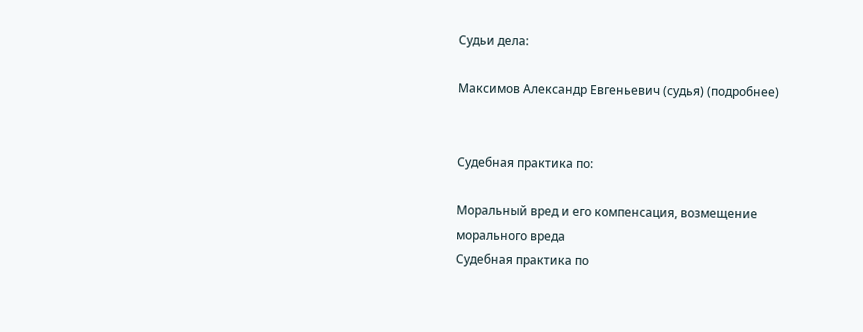Судьи дела:

Максимов Александр Евгеньевич (судья) (подробнее)


Судебная практика по:

Моральный вред и его компенсация, возмещение морального вреда
Судебная практика по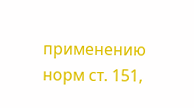применению норм ст. 151,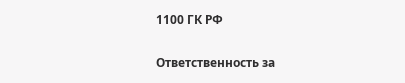1100 ГК РФ

Ответственность за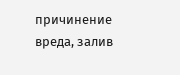причинение вреда, залив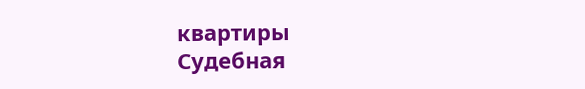квартиры
Судебная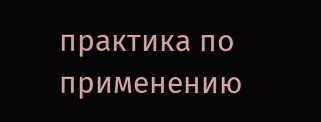практика по применению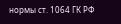нормы ст. 1064 ГК РФ